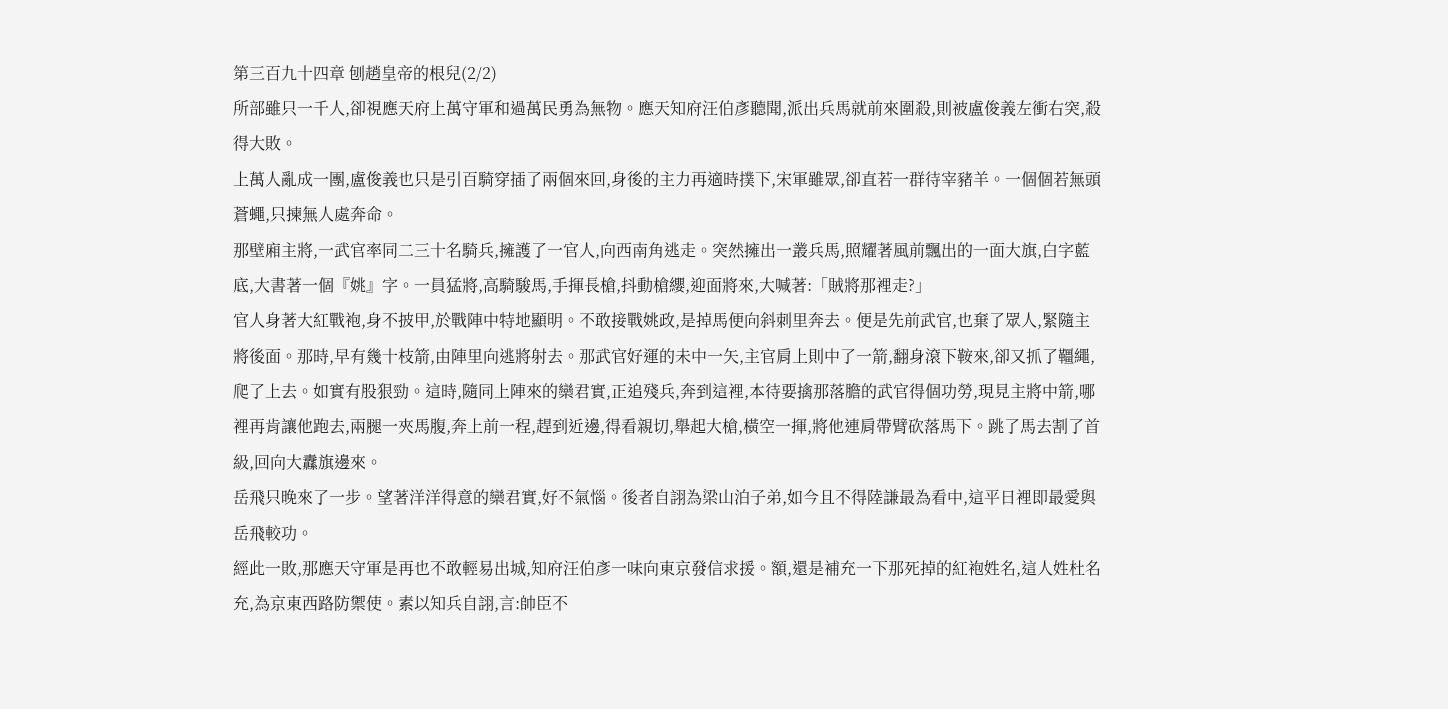第三百九十四章 刨趙皇帝的根兒(2/2)
所部雖只一千人,卻視應天府上萬守軍和過萬民勇為無物。應天知府汪伯彥聽聞,派出兵馬就前來圍殺,則被盧俊義左衝右突,殺得大敗。
上萬人亂成一團,盧俊義也只是引百騎穿插了兩個來回,身後的主力再適時撲下,宋軍雖眾,卻直若一群待宰豬羊。一個個若無頭蒼蠅,只揀無人處奔命。
那壁廂主將,一武官率同二三十名騎兵,擁護了一官人,向西南角逃走。突然擁出一叢兵馬,照耀著風前飄出的一面大旗,白字藍底,大書著一個『姚』字。一員猛將,高騎駿馬,手揮長槍,抖動槍纓,迎面將來,大喊著:「賊將那裡走?」
官人身著大紅戰袍,身不披甲,於戰陣中特地顯明。不敢接戰姚政,是掉馬便向斜刺里奔去。便是先前武官,也棄了眾人,緊隨主將後面。那時,早有幾十枝箭,由陣里向逃將射去。那武官好運的未中一矢,主官肩上則中了一箭,翻身滾下鞍來,卻又抓了韁繩,爬了上去。如實有股狠勁。這時,隨同上陣來的欒君實,正追殘兵,奔到這裡,本待要擒那落膽的武官得個功勞,現見主將中箭,哪裡再肯讓他跑去,兩腿一夾馬腹,奔上前一程,趕到近邊,得看親切,舉起大槍,橫空一揮,將他連肩帶臂砍落馬下。跳了馬去割了首級,回向大纛旗邊來。
岳飛只晚來了一步。望著洋洋得意的欒君實,好不氣惱。後者自詡為梁山泊子弟,如今且不得陸謙最為看中,這平日裡即最愛與岳飛較功。
經此一敗,那應天守軍是再也不敢輕易出城,知府汪伯彥一味向東京發信求援。額,還是補充一下那死掉的紅袍姓名,這人姓杜名充,為京東西路防禦使。素以知兵自詡,言:帥臣不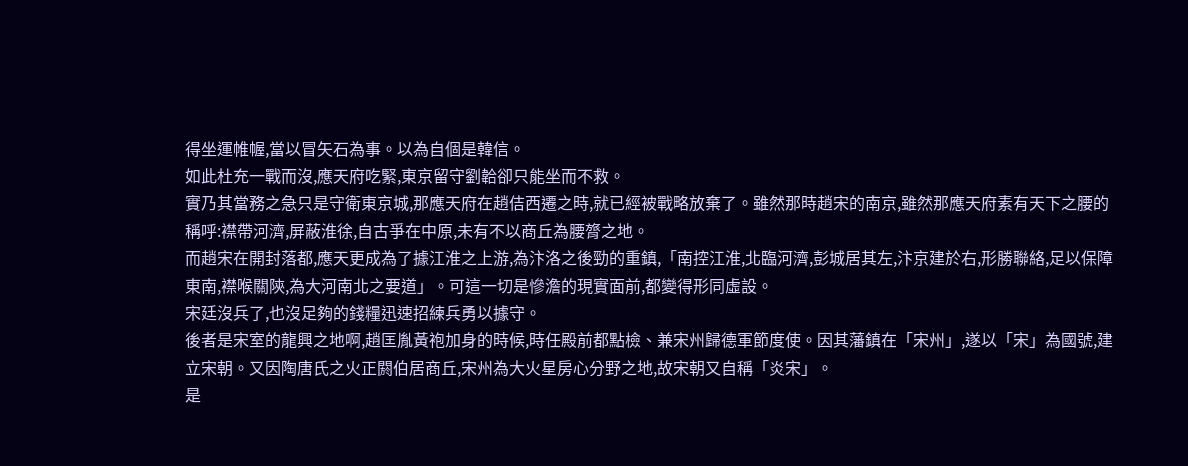得坐運帷幄,當以冒矢石為事。以為自個是韓信。
如此杜充一戰而沒,應天府吃緊,東京留守劉韐卻只能坐而不救。
實乃其當務之急只是守衛東京城,那應天府在趙佶西遷之時,就已經被戰略放棄了。雖然那時趙宋的南京,雖然那應天府素有天下之腰的稱呼:襟帶河濟,屏蔽淮徐,自古爭在中原,未有不以商丘為腰膂之地。
而趙宋在開封落都,應天更成為了據江淮之上游,為汴洛之後勁的重鎮,「南控江淮,北臨河濟,彭城居其左,汴京建於右,形勝聯絡,足以保障東南,襟喉關陝,為大河南北之要道」。可這一切是慘澹的現實面前,都變得形同虛設。
宋廷沒兵了,也沒足夠的錢糧迅速招練兵勇以據守。
後者是宋室的龍興之地啊,趙匡胤黃袍加身的時候,時任殿前都點檢、兼宋州歸德軍節度使。因其藩鎮在「宋州」,遂以「宋」為國號,建立宋朝。又因陶唐氏之火正閼伯居商丘,宋州為大火星房心分野之地,故宋朝又自稱「炎宋」。
是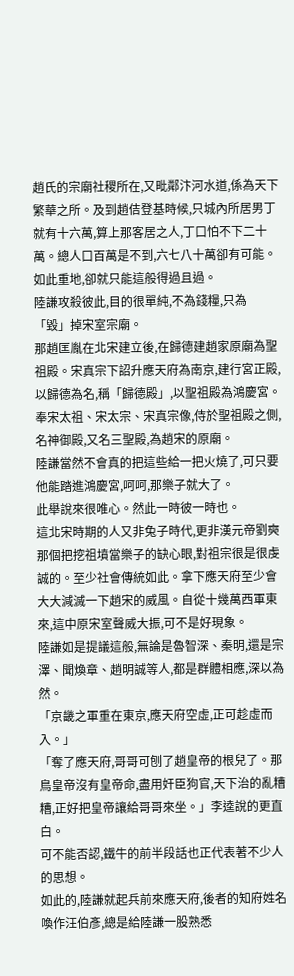趙氏的宗廟社稷所在,又毗鄰汴河水道,係為天下繁華之所。及到趙佶登基時候,只城內所居男丁就有十六萬,算上那客居之人,丁口怕不下二十萬。總人口百萬是不到,六七八十萬卻有可能。
如此重地,卻就只能這般得過且過。
陸謙攻殺彼此,目的很單純,不為錢糧,只為「毀」掉宋室宗廟。
那趙匡胤在北宋建立後,在歸德建趙家原廟為聖祖殿。宋真宗下詔升應天府為南京,建行宮正殿,以歸德為名,稱「歸德殿」,以聖祖殿為鴻慶宮。奉宋太祖、宋太宗、宋真宗像,侍於聖祖殿之側,名神御殿,又名三聖殿,為趙宋的原廟。
陸謙當然不會真的把這些給一把火燒了,可只要他能踏進鴻慶宮,呵呵,那樂子就大了。
此舉說來很唯心。然此一時彼一時也。
這北宋時期的人又非兔子時代,更非漢元帝劉奭那個把挖祖墳當樂子的缺心眼,對祖宗很是很虔誠的。至少社會傳統如此。拿下應天府至少會大大減滅一下趙宋的威風。自從十幾萬西軍東來,這中原宋室聲威大振,可不是好現象。
陸謙如是提議這般,無論是魯智深、秦明,還是宗澤、聞煥章、趙明誠等人,都是群體相應,深以為然。
「京畿之軍重在東京,應天府空虛,正可趁虛而入。」
「奪了應天府,哥哥可刨了趙皇帝的根兒了。那鳥皇帝沒有皇帝命,盡用奸臣狗官,天下治的亂糟糟,正好把皇帝讓給哥哥來坐。」李逵說的更直白。
可不能否認,鐵牛的前半段話也正代表著不少人的思想。
如此的,陸謙就起兵前來應天府,後者的知府姓名喚作汪伯彥,總是給陸謙一股熟悉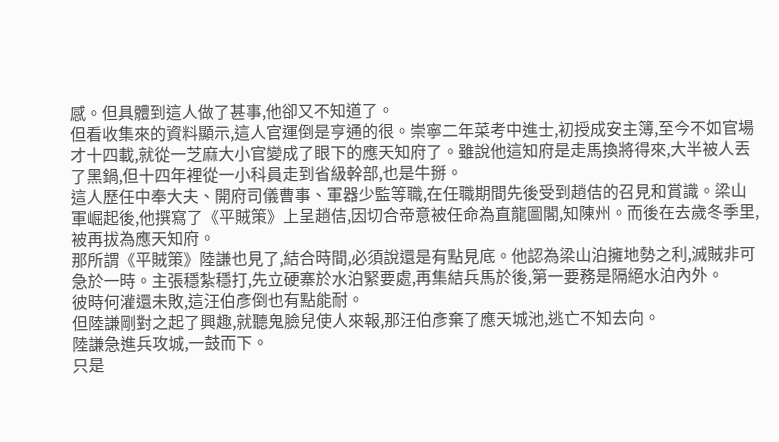感。但具體到這人做了甚事,他卻又不知道了。
但看收集來的資料顯示,這人官運倒是亨通的很。崇寧二年菜考中進士,初授成安主簿,至今不如官場才十四載,就從一芝麻大小官變成了眼下的應天知府了。雖說他這知府是走馬換將得來,大半被人丟了黑鍋,但十四年裡從一小科員走到省級幹部,也是牛掰。
這人歷任中奉大夫、開府司儀曹事、軍器少監等職,在任職期間先後受到趙佶的召見和賞識。梁山軍崛起後,他撰寫了《平賊策》上呈趙佶,因切合帝意被任命為直龍圖閣,知陳州。而後在去歲冬季里,被再拔為應天知府。
那所謂《平賊策》陸謙也見了,結合時間,必須說還是有點見底。他認為梁山泊擁地勢之利,滅賊非可急於一時。主張穩紮穩打,先立硬寨於水泊緊要處,再集結兵馬於後,第一要務是隔絕水泊內外。
彼時何灌還未敗,這汪伯彥倒也有點能耐。
但陸謙剛對之起了興趣,就聽鬼臉兒使人來報,那汪伯彥棄了應天城池,逃亡不知去向。
陸謙急進兵攻城,一鼓而下。
只是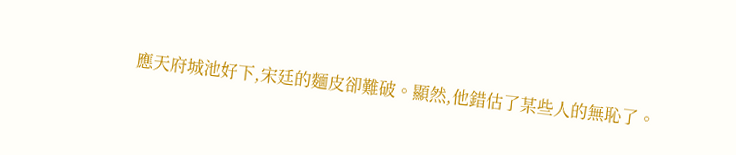應天府城池好下,宋廷的麵皮卻難破。顯然,他錯估了某些人的無恥了。